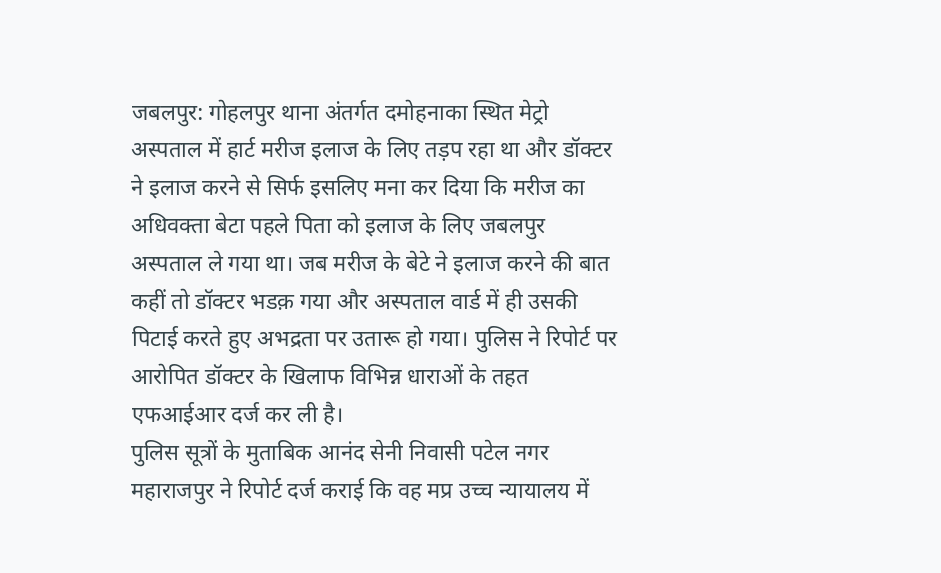जबलपुर: गोहलपुर थाना अंतर्गत दमोहनाका स्थित मेट्रो अस्पताल में हार्ट मरीज इलाज के लिए तड़प रहा था और डॉक्टर ने इलाज करने से सिर्फ इसलिए मना कर दिया कि मरीज का अधिवक्ता बेटा पहले पिता को इलाज के लिए जबलपुर अस्पताल ले गया था। जब मरीज के बेटे ने इलाज करने की बात कहीं तो डॉक्टर भडक़ गया और अस्पताल वार्ड में ही उसकी पिटाई करते हुए अभद्रता पर उतारू हो गया। पुलिस ने रिपोर्ट पर आरोपित डॉक्टर के खिलाफ विभिन्न धाराओं के तहत एफआईआर दर्ज कर ली है।
पुलिस सूत्रों के मुताबिक आनंद सेनी निवासी पटेल नगर महाराजपुर ने रिपोर्ट दर्ज कराई कि वह मप्र उच्च न्यायालय में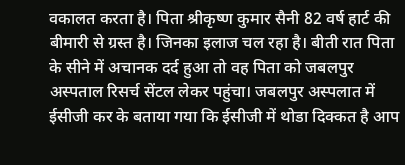वकालत करता है। पिता श्रीकृष्ण कुमार सैनी 82 वर्ष हार्ट की बीमारी से ग्रस्त है। जिनका इलाज चल रहा है। बीती रात पिता के सीने में अचानक दर्द हुआ तो वह पिता को जबलपुर अस्पताल रिसर्च सेंटल लेकर पहुंचा। जबलपुर अस्पलात में ईसीजी कर के बताया गया कि ईसीजी में थोडा दिक्कत है आप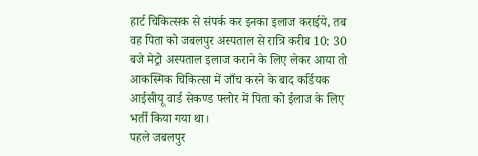हार्ट चिकित्सक से संपर्क कर इनका इलाज कराईये, तब वह पिता को जबलपुर अस्पताल से रात्रि करीब 10: 30 बजे मेट्रो अस्पताल इलाज कराने के लिए लेकर आया तो आकस्मिक चिकित्सा में जाँच करने के बाद कर्डियक आईसीयू वार्ड सेकण्ड फ्लोर में पिता को ईलाज के लिए भर्ती किया गया था।
पहले जबलपुर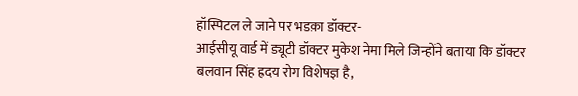हॉस्पिटल ले जाने पर भडक़ा डॉक्टर-
आईसीयू वार्ड में ड्यूटी डॉक्टर मुकेश नेमा मिले जिन्होंने बताया कि डॉक्टर बलवान सिंह ह्रदय रोग विशेषज्ञ है,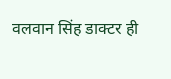वलवान सिंह डाक्टर ही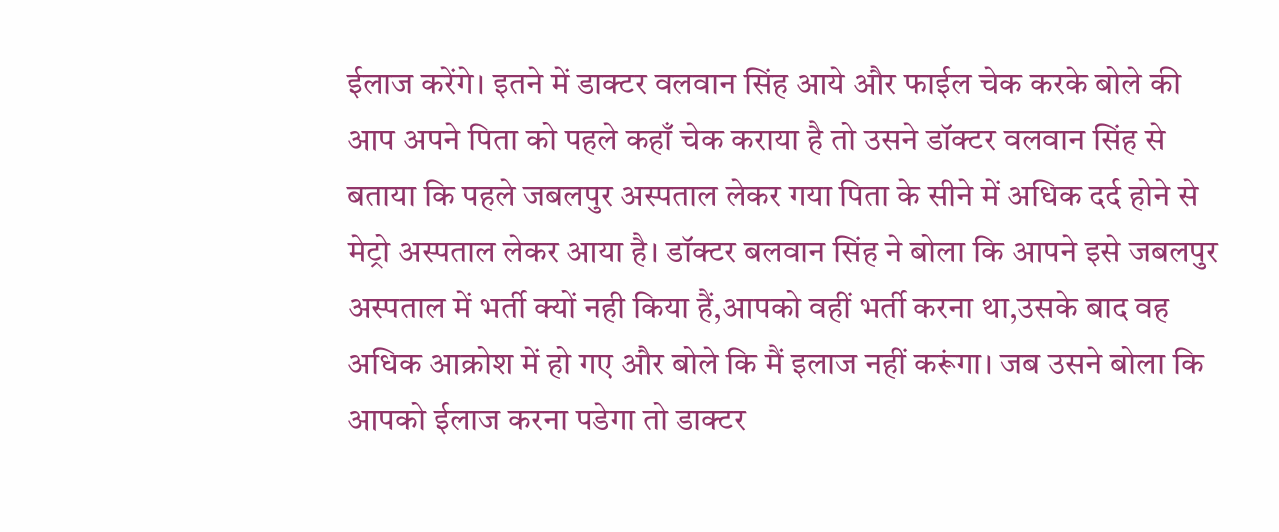ईलाज करेंगे। इतने में डाक्टर वलवान सिंह आये और फाईल चेक करके बोले की आप अपने पिता को पहले कहाँ चेक कराया है तो उसने डॉक्टर वलवान सिंह से बताया कि पहले जबलपुर अस्पताल लेकर गया पिता के सीने में अधिक दर्द होने से मेट्रो अस्पताल लेकर आया है। डॉक्टर बलवान सिंह ने बोला कि आपने इसे जबलपुर अस्पताल में भर्ती क्यों नही किया हैं,आपको वहीं भर्ती करना था,उसके बाद वह अधिक आक्रोश में हो गए और बोले कि मैं इलाज नहीं करूंगा। जब उसने बोला कि आपको ईलाज करना पडेगा तो डाक्टर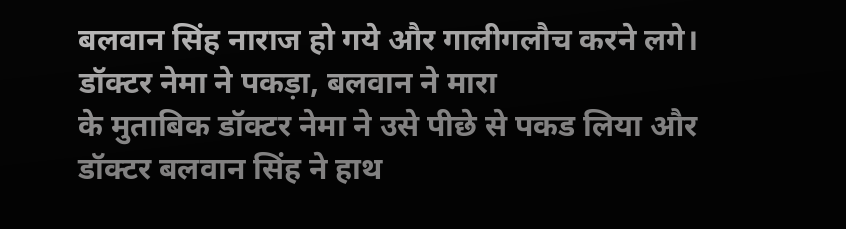बलवान सिंह नाराज हो गये और गालीगलौच करने लगे।
डॉक्टर नेमा ने पकड़ा, बलवान ने मारा
के मुताबिक डॉक्टर नेमा ने उसे पीछे से पकड लिया और डॉक्टर बलवान सिंह ने हाथ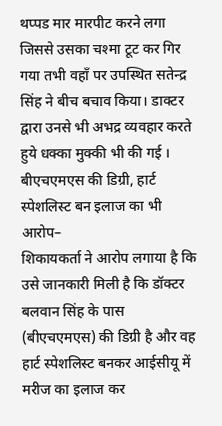थप्पड मार मारपीट करने लगा जिससे उसका चश्मा टूट कर गिर गया तभी वहाँ पर उपस्थित सतेन्द्र सिंह ने बीच बचाव किया। डाक्टर द्वारा उनसे भी अभद्र व्यवहार करते हुये धक्का मुक्की भी की गई ।
बीएचएमएस की डिग्री, हार्ट स्पेशलिस्ट बन इलाज का भी आरोप–
शिकायकर्ता ने आरोप लगाया है कि उसे जानकारी मिली है कि डॉक्टर बलवान सिंह के पास (बीएचएमएस) की डिग्री है और वह हार्ट स्पेशलिस्ट बनकर आईसीयू में मरीज का इलाज कर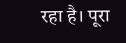रहा है। पूरा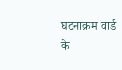घटनाक्रम वार्ड के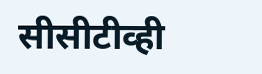सीसीटीव्ही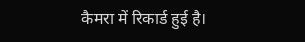कैमरा में रिकार्ड हुई है।